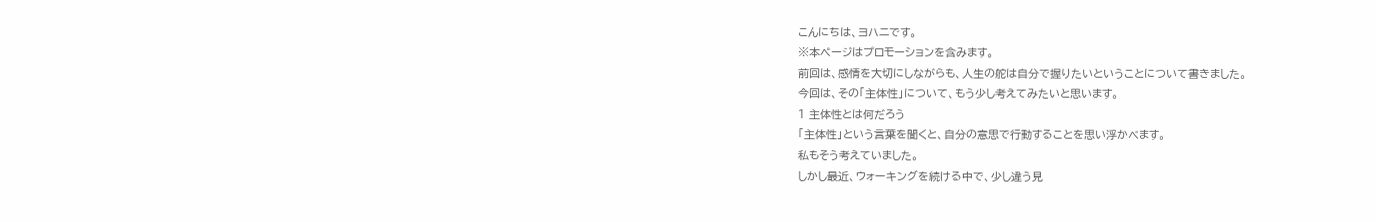こんにちは、ヨハニです。
※本ページはプロモーションを含みます。
前回は、感情を大切にしながらも、人生の舵は自分で握りたいということについて書きました。
今回は、その「主体性」について、もう少し考えてみたいと思います。
1 主体性とは何だろう
「主体性」という言葉を聞くと、自分の意思で行動することを思い浮かべます。
私もそう考えていました。
しかし最近、ウォーキングを続ける中で、少し違う見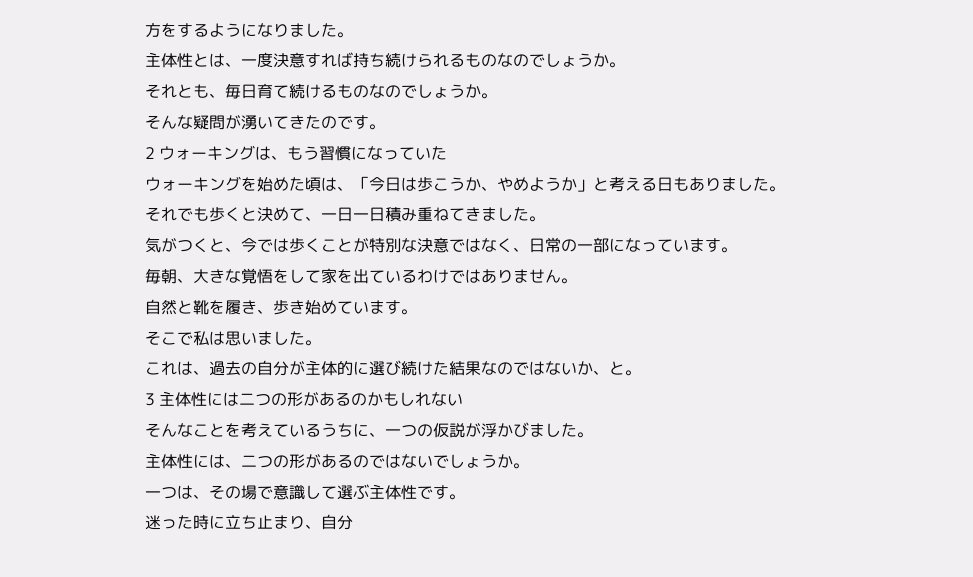方をするようになりました。
主体性とは、一度決意すれば持ち続けられるものなのでしょうか。
それとも、毎日育て続けるものなのでしょうか。
そんな疑問が湧いてきたのです。
2 ウォーキングは、もう習慣になっていた
ウォーキングを始めた頃は、「今日は歩こうか、やめようか」と考える日もありました。
それでも歩くと決めて、一日一日積み重ねてきました。
気がつくと、今では歩くことが特別な決意ではなく、日常の一部になっています。
毎朝、大きな覚悟をして家を出ているわけではありません。
自然と靴を履き、歩き始めています。
そこで私は思いました。
これは、過去の自分が主体的に選び続けた結果なのではないか、と。
3 主体性には二つの形があるのかもしれない
そんなことを考えているうちに、一つの仮説が浮かびました。
主体性には、二つの形があるのではないでしょうか。
一つは、その場で意識して選ぶ主体性です。
迷った時に立ち止まり、自分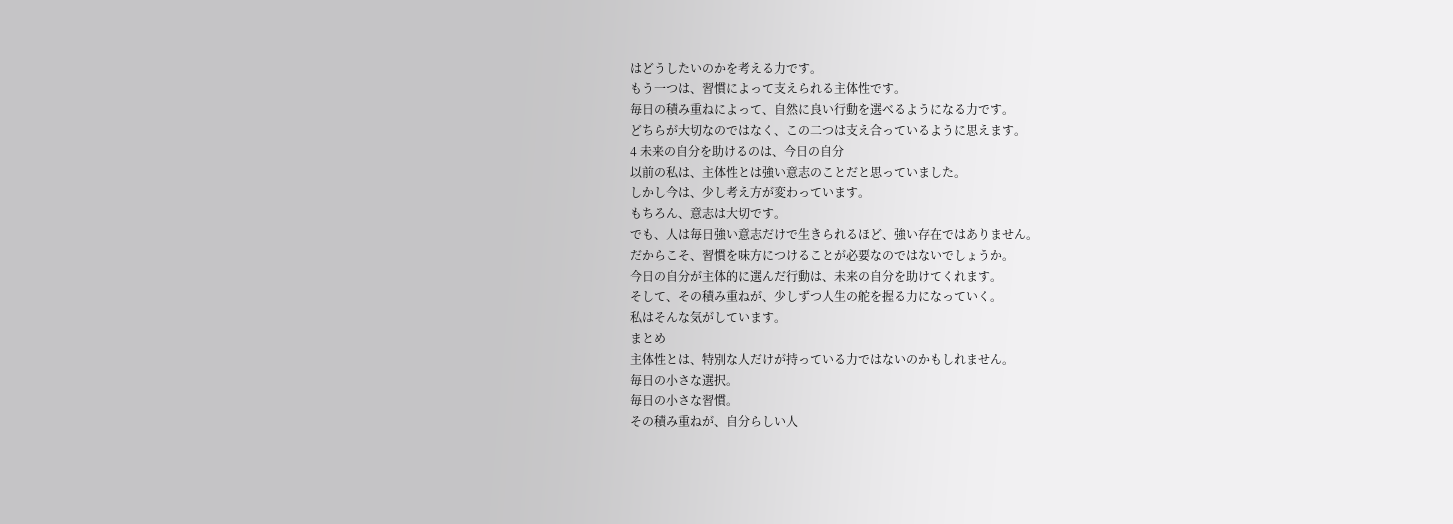はどうしたいのかを考える力です。
もう一つは、習慣によって支えられる主体性です。
毎日の積み重ねによって、自然に良い行動を選べるようになる力です。
どちらが大切なのではなく、この二つは支え合っているように思えます。
4 未来の自分を助けるのは、今日の自分
以前の私は、主体性とは強い意志のことだと思っていました。
しかし今は、少し考え方が変わっています。
もちろん、意志は大切です。
でも、人は毎日強い意志だけで生きられるほど、強い存在ではありません。
だからこそ、習慣を味方につけることが必要なのではないでしょうか。
今日の自分が主体的に選んだ行動は、未来の自分を助けてくれます。
そして、その積み重ねが、少しずつ人生の舵を握る力になっていく。
私はそんな気がしています。
まとめ
主体性とは、特別な人だけが持っている力ではないのかもしれません。
毎日の小さな選択。
毎日の小さな習慣。
その積み重ねが、自分らしい人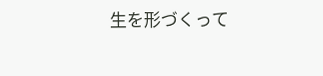生を形づくって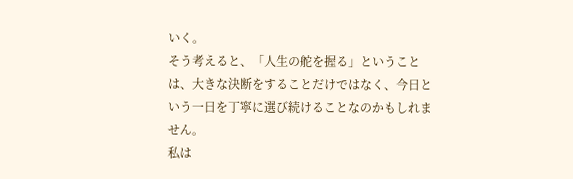いく。
そう考えると、「人生の舵を握る」ということは、大きな決断をすることだけではなく、今日という一日を丁寧に選び続けることなのかもしれません。
私は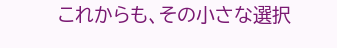これからも、その小さな選択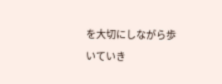を大切にしながら歩いていき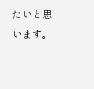たいと思います。